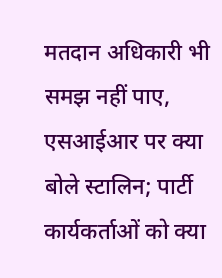मतदान अधिकारी भी समझ नहीं पाए, एसआईआर पर क्या बोले स्टालिन; पार्टी कार्यकर्ताओं को क्या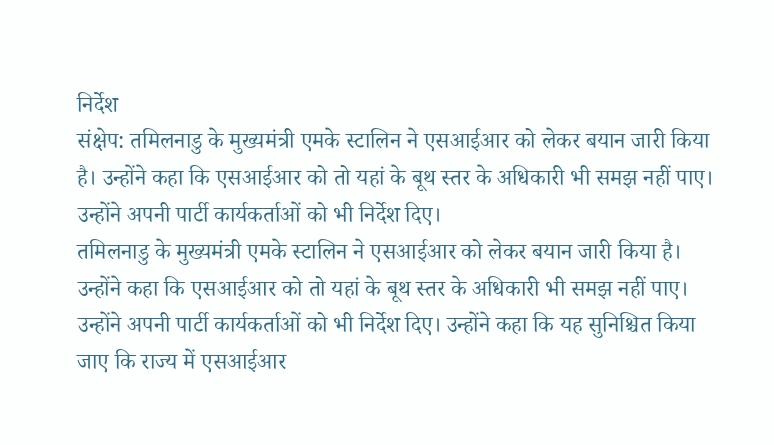निर्देश
संक्षेप: तमिलनाडु के मुख्यमंत्री एमके स्टालिन ने एसआईआर को लेकर बयान जारी किया है। उन्होंने कहा कि एसआईआर को तो यहां के बूथ स्तर के अधिकारी भी समझ नहीं पाए। उन्होंने अपनी पार्टी कार्यकर्ताओं को भी निर्देश दिए।
तमिलनाडु के मुख्यमंत्री एमके स्टालिन ने एसआईआर को लेकर बयान जारी किया है। उन्होंने कहा कि एसआईआर को तो यहां के बूथ स्तर के अधिकारी भी समझ नहीं पाए। उन्होंने अपनी पार्टी कार्यकर्ताओं को भी निर्देश दिए। उन्होंने कहा कि यह सुनिश्चित किया जाए कि राज्य में एसआईआर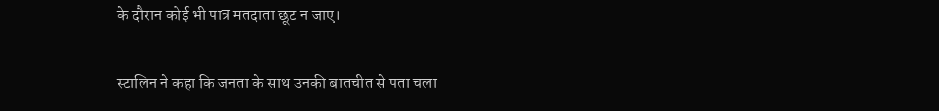के दौरान कोई भी पात्र मतदाता छूट न जाए।

स्टालिन ने कहा कि जनता के साथ उनकी बातचीत से पता चला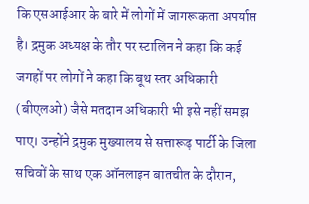कि एसआईआर के बारे में लोगों में जागरूकता अपर्याप्त है। द्रमुक अध्यक्ष के तौर पर स्टालिन ने कहा कि कई जगहों पर लोगों ने कहा कि बूथ स्तर अधिकारी (बीएलओ) जैसे मतदान अधिकारी भी इसे नहीं समझ पाए। उन्होंने द्रमुक मुख्यालय से सत्तारूढ़ पार्टी के जिला सचिवों के साथ एक ऑनलाइन बातचीत के दौरान,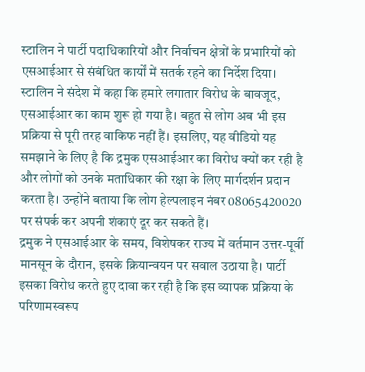स्टालिन ने पार्टी पदाधिकारियों और निर्वाचन क्षेत्रों के प्रभारियों को एसआईआर से संबंधित कार्यों में सतर्क रहने का निर्देश दिया।
स्टालिन ने संदेश में कहा कि हमारे लगातार विरोध के बावजूद, एसआईआर का काम शुरू हो गया है। बहुत से लोग अब भी इस प्रक्रिया से पूरी तरह वाकिफ नहीं हैं। इसलिए, यह वीडियो यह समझाने के लिए है कि द्रमुक एसआईआर का विरोध क्यों कर रही है और लोगों को उनके मताधिकार की रक्षा के लिए मार्गदर्शन प्रदान करता है। उन्होंने बताया कि लोग हेल्पलाइन नंबर 08065420020 पर संपर्क कर अपनी शंकाएं दूर कर सकते हैं।
द्रमुक ने एसआईआर के समय, विशेषकर राज्य में वर्तमान उत्तर-पूर्वी मानसून के दौरान, इसके क्रियान्वयन पर सवाल उठाया है। पार्टी इसका विरोध करते हुए दावा कर रही है कि इस व्यापक प्रक्रिया के परिणामस्वरूप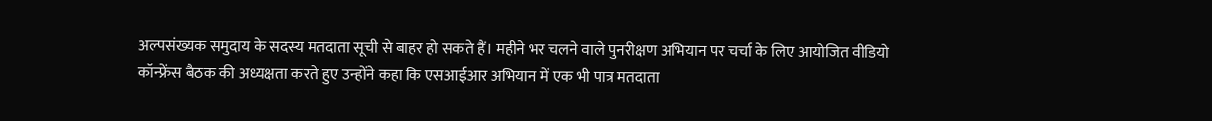अल्पसंख्यक समुदाय के सदस्य मतदाता सूची से बाहर हो सकते हैं। महीने भर चलने वाले पुनरीक्षण अभियान पर चर्चा के लिए आयोजित वीडियो कॉन्फ्रेंस बैठक की अध्यक्षता करते हुए उन्होंने कहा कि एसआईआर अभियान में एक भी पात्र मतदाता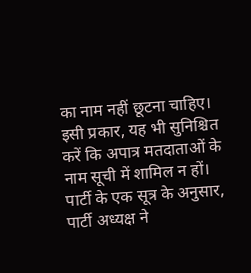का नाम नहीं छूटना चाहिए। इसी प्रकार, यह भी सुनिश्चित करें कि अपात्र मतदाताओं के नाम सूची में शामिल न हों।
पार्टी के एक सूत्र के अनुसार, पार्टी अध्यक्ष ने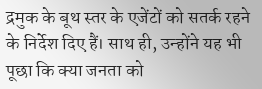द्रमुक के बूथ स्तर के एजेंटों को सतर्क रहने के निर्देश दिए हैं। साथ ही, उन्होंने यह भी पूछा कि क्या जनता को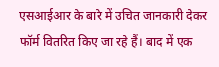एसआईआर के बारे में उचित जानकारी देकर फॉर्म वितरित किए जा रहे हैं। बाद में एक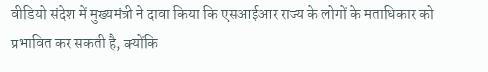वीडियो संदेश में मुख्यमंत्री ने दावा किया कि एसआईआर राज्य के लोगों के मताधिकार को प्रभावित कर सकती है, क्योंकि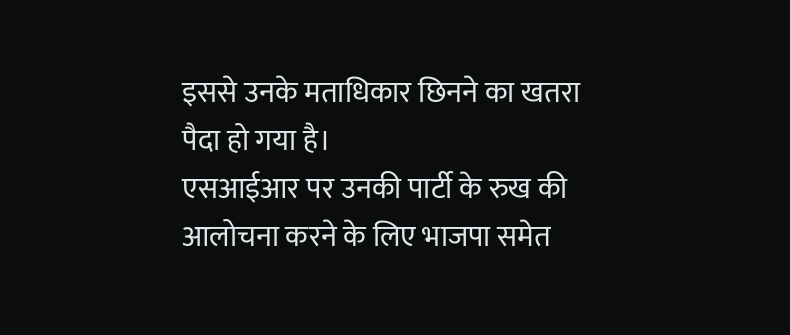इससे उनके मताधिकार छिनने का खतरा पैदा हो गया है।
एसआईआर पर उनकी पार्टी के रुख की आलोचना करने के लिए भाजपा समेत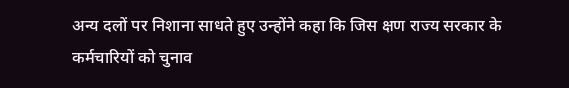अन्य दलों पर निशाना साधते हुए उन्होंने कहा कि जिस क्षण राज्य सरकार के कर्मचारियों को चुनाव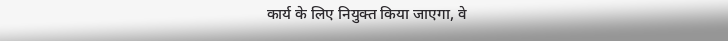कार्य के लिए नियुक्त किया जाएगा, वे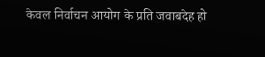केवल निर्वाचन आयोग के प्रति जवाबदेह हो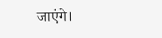जाएंगे।